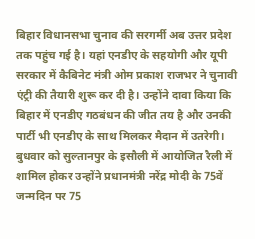बिहार विधानसभा चुनाव की सरगर्मी अब उत्तर प्रदेश तक पहुंच गई है। यहां एनडीए के सहयोगी और यूपी सरकार में कैबिनेट मंत्री ओम प्रकाश राजभर ने चुनावी एंट्री की तैयारी शुरू कर दी है। उन्होंने दावा किया कि बिहार में एनडीए गठबंधन की जीत तय है और उनकी पार्टी भी एनडीए के साथ मिलकर मैदान में उतरेगी। बुधवार को सुल्तानपुर के इसौली में आयोजित रैली में शामिल होकर उन्होंने प्रधानमंत्री नरेंद्र मोदी के 75वें जन्मदिन पर 75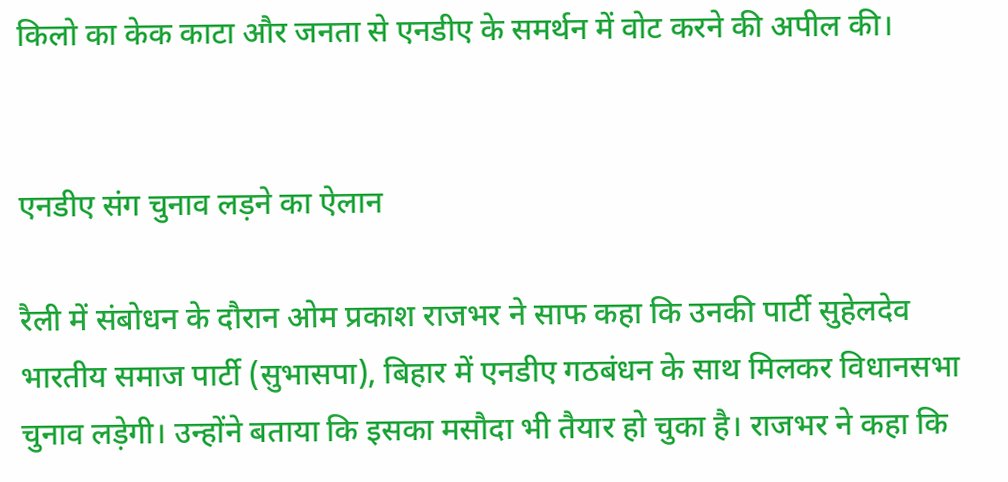किलो का केक काटा और जनता से एनडीए के समर्थन में वोट करने की अपील की।


एनडीए संग चुनाव लड़ने का ऐलान

रैली में संबोधन के दौरान ओम प्रकाश राजभर ने साफ कहा कि उनकी पार्टी सुहेलदेव भारतीय समाज पार्टी (सुभासपा), बिहार में एनडीए गठबंधन के साथ मिलकर विधानसभा चुनाव लड़ेगी। उन्होंने बताया कि इसका मसौदा भी तैयार हो चुका है। राजभर ने कहा कि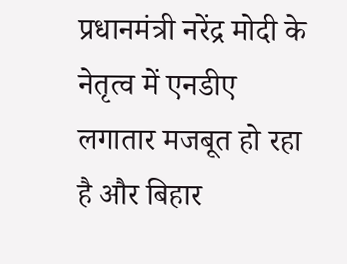प्रधानमंत्री नरेंद्र मोदी के नेतृत्व में एनडीए लगातार मजबूत हो रहा है और बिहार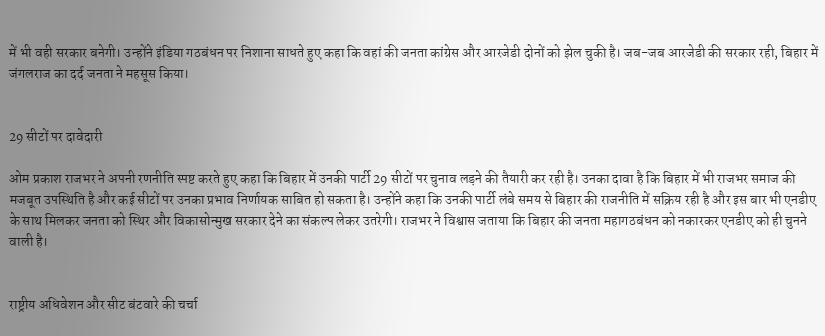में भी वही सरकार बनेगी। उन्होंने इंडिया गठबंधन पर निशाना साधते हुए कहा कि वहां की जनता कांग्रेस और आरजेडी दोनों को झेल चुकी है। जब-जब आरजेडी की सरकार रही, बिहार में जंगलराज का दर्द जनता ने महसूस किया।


29 सीटों पर दावेदारी

ओम प्रकाश राजभर ने अपनी रणनीति स्पष्ट करते हुए कहा कि बिहार में उनकी पार्टी 29 सीटों पर चुनाव लड़ने की तैयारी कर रही है। उनका दावा है कि बिहार में भी राजभर समाज की मजबूत उपस्थिति है और कई सीटों पर उनका प्रभाव निर्णायक साबित हो सकता है। उन्होंने कहा कि उनकी पार्टी लंबे समय से बिहार की राजनीति में सक्रिय रही है और इस बार भी एनडीए के साथ मिलकर जनता को स्थिर और विकासोन्मुख सरकार देने का संकल्प लेकर उतरेगी। राजभर ने विश्वास जताया कि बिहार की जनता महागठबंधन को नकारकर एनडीए को ही चुनने वाली है।


राष्ट्रीय अधिवेशन और सीट बंटवारे की चर्चा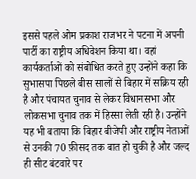इससे पहले ओम प्रकाश राजभर ने पटना में अपनी पार्टी का राष्ट्रीय अधिवेशन किया था। वहां कार्यकर्ताओं को संबोधित करते हुए उन्होंने कहा कि सुभासपा पिछले बीस सालों से बिहार में सक्रिय रही है और पंचायत चुनाव से लेकर विधानसभा और लोकसभा चुनाव तक में हिस्सा लेती रही है। उन्होंने यह भी बताया कि बिहार बीजेपी और राष्ट्रीय नेताओं से उनकी 70 फ़ीसद तक बात हो चुकी है और जल्द ही सीट बंटवारे पर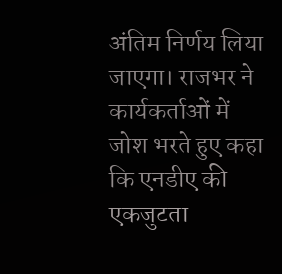अंतिम निर्णय लिया जाएगा। राजभर ने कार्यकर्ताओं में जोश भरते हुए कहा कि एनडीए की एकजुटता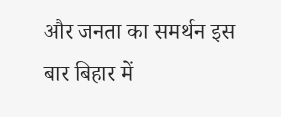और जनता का समर्थन इस बार बिहार में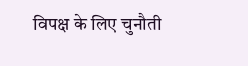विपक्ष के लिए चुनौती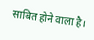साबित होने वाला है।